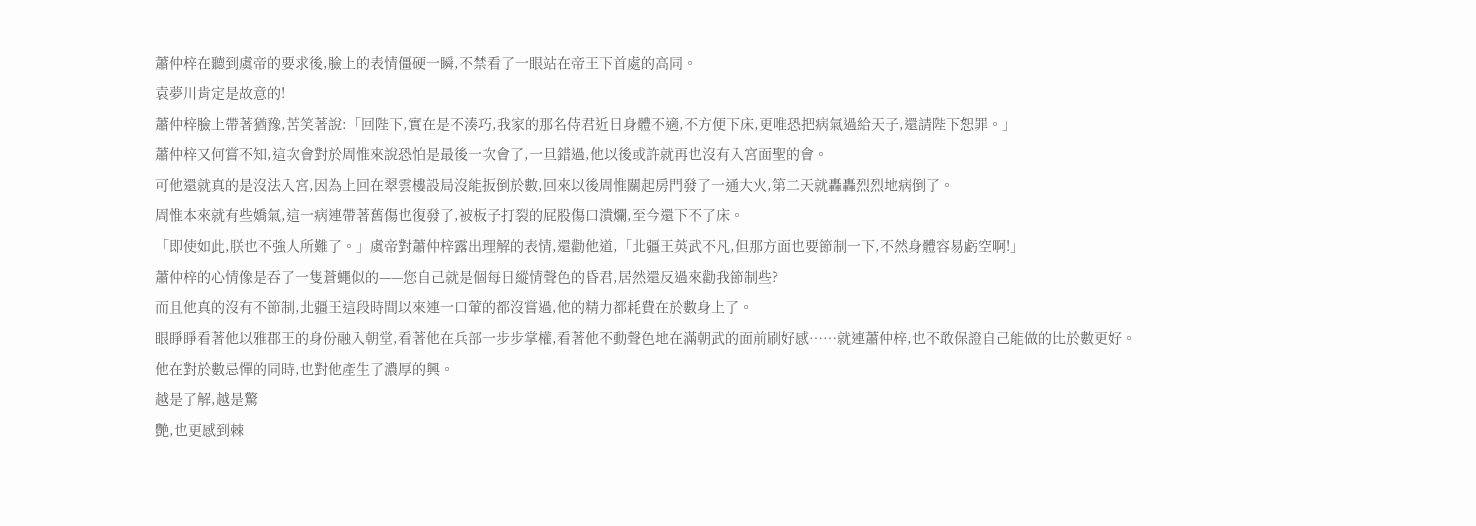蕭仲梓在聽到虞帝的要求後,臉上的表情僵硬一瞬,不禁看了一眼站在帝王下首處的高同。
袁夢川肯定是故意的!
蕭仲梓臉上帶著猶豫,苦笑著說:「回陛下,實在是不湊巧,我家的那名侍君近日身體不適,不方便下床,更唯恐把病氣過給天子,還請陛下恕罪。」
蕭仲梓又何嘗不知,這次會對於周惟來說恐怕是最後一次會了,一旦錯過,他以後或許就再也沒有入宮面聖的會。
可他還就真的是沒法入宮,因為上回在翠雲樓設局沒能扳倒於數,回來以後周惟關起房門發了一通大火,第二天就轟轟烈烈地病倒了。
周惟本來就有些嬌氣,這一病連帶著舊傷也復發了,被板子打裂的屁股傷口潰爛,至今還下不了床。
「即使如此,朕也不強人所難了。」虞帝對蕭仲梓露出理解的表情,還勸他道,「北疆王英武不凡,但那方面也要節制一下,不然身體容易虧空啊!」
蕭仲梓的心情像是吞了一隻蒼蠅似的——您自己就是個每日縱情聲色的昏君,居然還反過來勸我節制些?
而且他真的沒有不節制,北疆王這段時間以來連一口葷的都沒嘗過,他的精力都耗費在於數身上了。
眼睜睜看著他以雅郡王的身份融入朝堂,看著他在兵部一步步掌權,看著他不動聲色地在滿朝武的面前刷好感……就連蕭仲梓,也不敢保證自己能做的比於數更好。
他在對於數忌憚的同時,也對他產生了濃厚的興。
越是了解,越是驚
艷,也更感到棘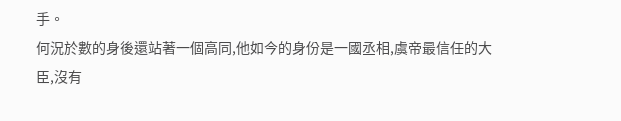手。
何況於數的身後還站著一個高同,他如今的身份是一國丞相,虞帝最信任的大臣,沒有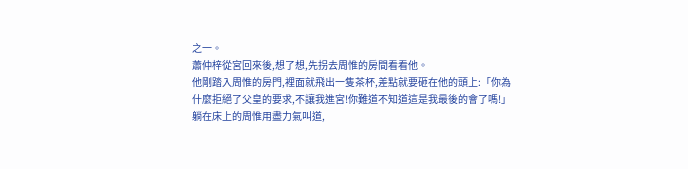之一。
蕭仲梓從宮回來後,想了想,先拐去周惟的房間看看他。
他剛踏入周惟的房門,裡面就飛出一隻茶杯,差點就要砸在他的頭上:「你為什麼拒絕了父皇的要求,不讓我進宮!你難道不知道這是我最後的會了嗎!」躺在床上的周惟用盡力氣叫道,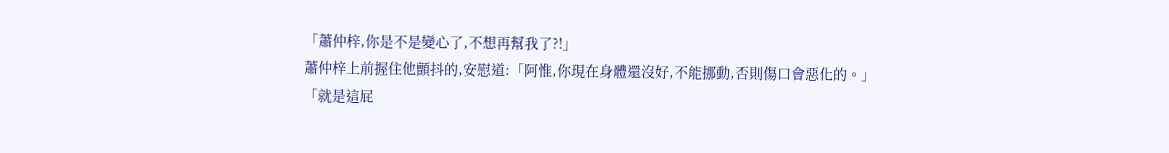「蕭仲梓,你是不是變心了,不想再幫我了?!」
蕭仲梓上前握住他顫抖的,安慰道:「阿惟,你現在身體還沒好,不能挪動,否則傷口會惡化的。」
「就是這屁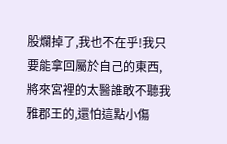股爛掉了,我也不在乎!我只要能拿回屬於自己的東西,將來宮裡的太醫誰敢不聽我雅郡王的,還怕這點小傷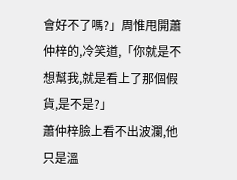會好不了嗎?」周惟甩開蕭仲梓的,冷笑道,「你就是不想幫我,就是看上了那個假貨,是不是?」
蕭仲梓臉上看不出波瀾,他只是溫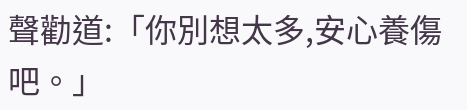聲勸道:「你別想太多,安心養傷吧。」